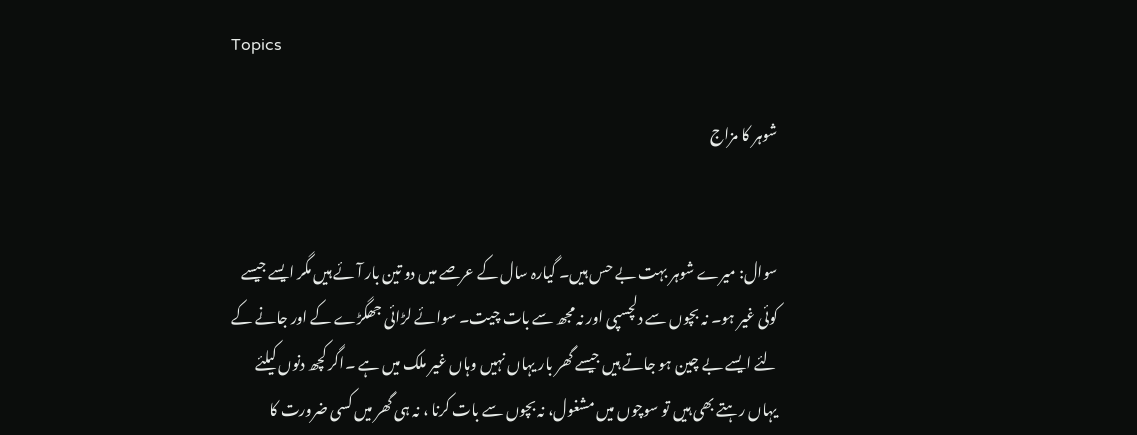Topics

شوہر کا مزاج


سوال: میرے شوہر بہت بے حس ہیں۔ گیارہ سال کے عرصے میں دو تین بار آئے ہیں مگر ایسے جیسے کوئی غیر ہو۔ نہ بچوں سے دلچسپی اور نہ مجھ سے بات چیت۔ سوائے لڑائی جھگڑے کے اور جانے کے لئے ایسے بے چین ہو جاتے ہیں جیسے گھر بار یہاں نہیں وہاں غیر ملک میں ہے ۔اگر کچھ دنوں کیلئے یہاں رہتے بھی ہیں تو سوچوں میں مشغول، نہ بچوں سے بات کرنا ، نہ ہی گھر میں کسی ضرورت کا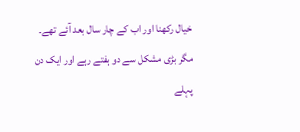خیال رکھنا اور اب کے چار سال بعد آئے تھے۔ مگر بڑی مشکل سے دو ہفتے رہے اور ایک دن پہلے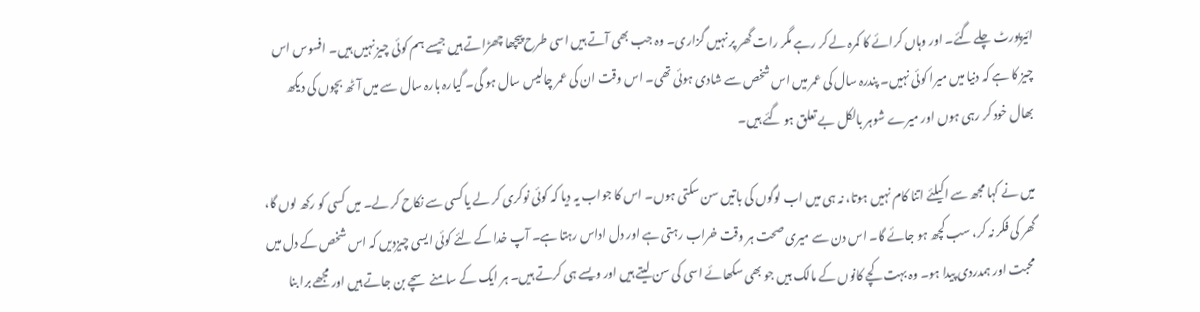ائیرپورٹ چلے گئے۔ اور وہاں کرائے کا کمرہ لے کر رہے مگر رات گھر پر نہیں گزاری۔ وہ جب بھی آتے ہیں اسی طرح پیچھا چھڑاتے ہیں جیسے ہم کوئی چیز نہیں ہیں۔ افسوس اس چیز کا ہے کہ دنیا میں میرا کوئی نہیں۔ پندرہ سال کی عمر میں اس شخص سے شادی ہوئی تھی۔ اس وقت ان کی عمر چالیس سال ہو گی۔ گیارہ بارہ سال سے میں آٹھ بچوں کی دیکھ بھال خود کر رہی ہوں اور میرے شوہر بالکل بے تعلق ہو گئے ہیں۔

میں نے کہا مجھ سے اکیلئے اتنا کام نہیں ہوتا، نہ ہی میں اب لوگوں کی باتیں سن سکتی ہوں۔ اس کا جواب یہ دیا کہ کوئی نوکری کر لے یا کسی سے نکاح کر لے۔ میں کسی کو رکھ لوں گا، گھر کی فکر نہ کر، سب کچھ ہو جائے گا۔ اس دن سے میری صحت ہر وقت خراب رہتی ہے اور دل اداس رہتا ہے۔ آپ خدا کے لئے کوئی ایسی چیزدیں کہ اس شخص کے دل میں محبت اور ہمدردی پیدا ہو۔ وہ بہت کچے کانوں کے مالک ہیں جو بھی سکھائے اسی کی سن لیتے ہیں اور ویسے ہی کرتے ہیں۔ ہر ایک کے سامنے سچے بن جاتے ہیں اور مجھے برا بنا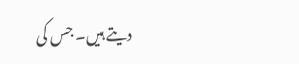دیتے ہیں۔ جس کی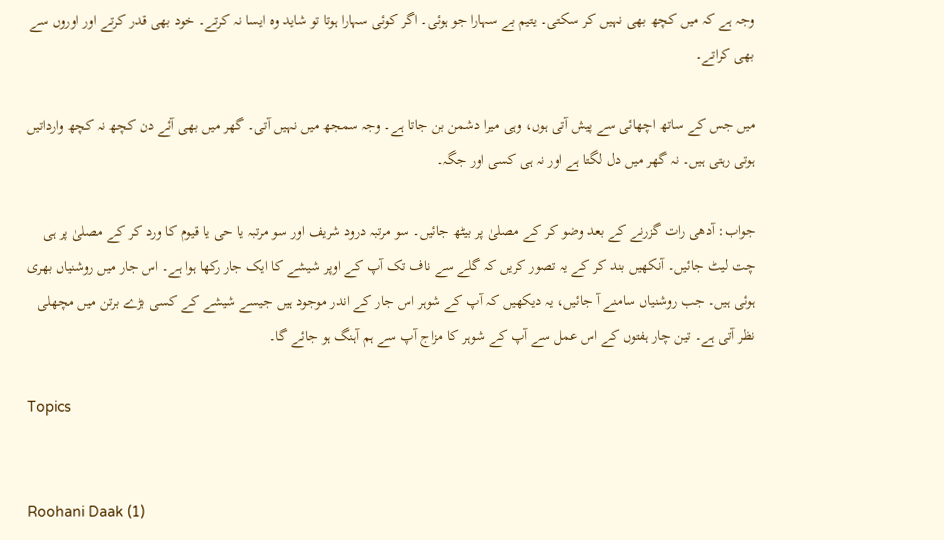وجہ ہے کہ میں کچھ بھی نہیں کر سکتی۔ یتیم بے سہارا جو ہوئی۔ اگر کوئی سہارا ہوتا تو شاید وہ ایسا نہ کرتے۔ خود بھی قدر کرتے اور اوروں سے بھی کراتے۔

میں جس کے ساتھ اچھائی سے پیش آتی ہوں، وہی میرا دشمن بن جاتا ہے۔ وجہ سمجھ میں نہیں آتی۔ گھر میں بھی آئے دن کچھ نہ کچھ وارداتیں ہوتی رہتی ہیں۔ نہ گھر میں دل لگتا ہے اور نہ ہی کسی اور جگہ۔

جواب: آدھی رات گزرنے کے بعد وضو کر کے مصلیٰ پر بیٹھ جائیں۔ سو مرتبہ درود شریف اور سو مرتبہ یا حی یا قیوم کا ورد کر کے مصلیٰ پر ہی چت لیٹ جائیں۔ آنکھیں بند کر کے یہ تصور کریں کہ گلے سے ناف تک آپ کے اوپر شیشے کا ایک جار رکھا ہوا ہے۔ اس جار میں روشنیاں بھری ہوئی ہیں۔ جب روشنیاں سامنے آ جائیں، یہ دیکھیں کہ آپ کے شوہر اس جار کے اندر موجود ہیں جیسے شیشے کے کسی بڑے برتن میں مچھلی نظر آتی ہے۔ تین چار ہفتوں کے اس عمل سے آپ کے شوہر کا مزاج آپ سے ہم آہنگ ہو جائے گا۔

Topics


Roohani Daak (1)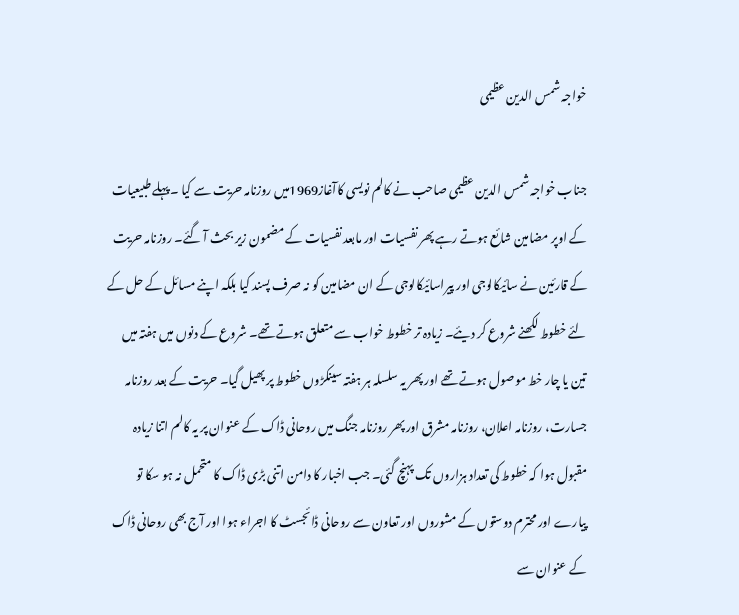خواجہ شمس الدین عظیمی

جناب خواجہ شمس الدین عظیمی صاحب نے کالم نویسی کاآغاز1969میں روزنامہ حریت سے کیا ۔پہلے طبیعیات کے اوپر مضامین شائع ہوتے رہے پھر نفسیات اور مابعد نفسیات کے مضمون زیر بحث آ گئے۔ روزنامہ حریت کے قارئین نے سائیکالوجی اور پیراسائیکالوجی کے ان مضامین کو نہ صرف پسند کیا بلکہ اپنے مسائل کے حل کے لئے خطوط لکھنے شروع کر دیئے۔ زیادہ تر خطوط خواب سے متعلق ہوتے تھے۔ شروع کے دنوں میں ہفتہ میں تین یا چار خط موصول ہوتے تھے اور پھر یہ سلسلہ ہر ہفتہ سینکڑوں خطوط پر پھیل گیا۔ حریت کے بعد روزنامہ جسارت، روزنامہ اعلان، روزنامہ مشرق اور پھر روزنامہ جنگ میں روحانی ڈاک کے عنوان پر یہ کالم اتنا زیادہ مقبول ہوا کہ خطوط کی تعداد ہزاروں تک پہنچ گئی۔ جب اخبار کا دامن اتنی بڑی ڈاک کا متحمل نہ ہو سکا تو پیارے اور محترم دوستوں کے مشوروں اور تعاون سے روحانی ڈائجسٹ کا اجراء ہوا اور آج بھی روحانی ڈاک کے عنوان سے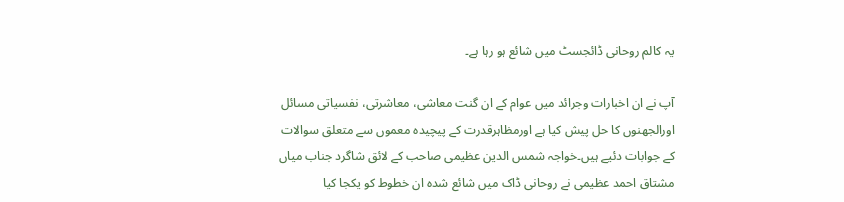یہ کالم روحانی ڈائجسٹ میں شائع ہو رہا ہے۔

آپ نے ان اخبارات وجرائد میں عوام کے ان گنت معاشی، معاشرتی، نفسیاتی مسائل اورالجھنوں کا حل پیش کیا ہے اورمظاہرقدرت کے پیچیدہ معموں سے متعلق سوالات کے جوابات دئیے ہیں۔خواجہ شمس الدین عظیمی صاحب کے لائق شاگرد جناب میاں مشتاق احمد عظیمی نے روحانی ڈاک میں شائع شدہ ان خطوط کو یکجا کیا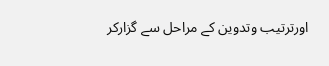اورترتیب وتدوین کے مراحل سے گزارکر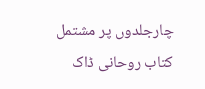چارجلدوں پر مشتمل کتاب روحانی ڈاک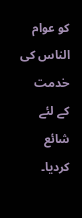کو عوام الناس کی خدمت کے لئے شائع کردیا۔